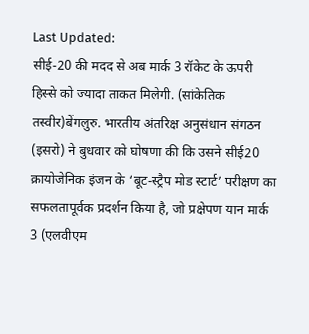Last Updated:
सीई-20 की मदद से अब मार्क 3 रॉकेट के ऊपरी हिस्से को ज्यादा ताकत मिलेगी. (सांकेतिक तस्वीर)बेंगलुरु. भारतीय अंतरिक्ष अनुसंधान संगठन (इसरो) ने बुधवार को घोषणा की कि उसने सीई20 क्रायोजेनिक इंजन के ‘बूट-स्ट्रैप मोड स्टार्ट’ परीक्षण का सफलतापूर्वक प्रदर्शन किया है, जो प्रक्षेपण यान मार्क 3 (एलवीएम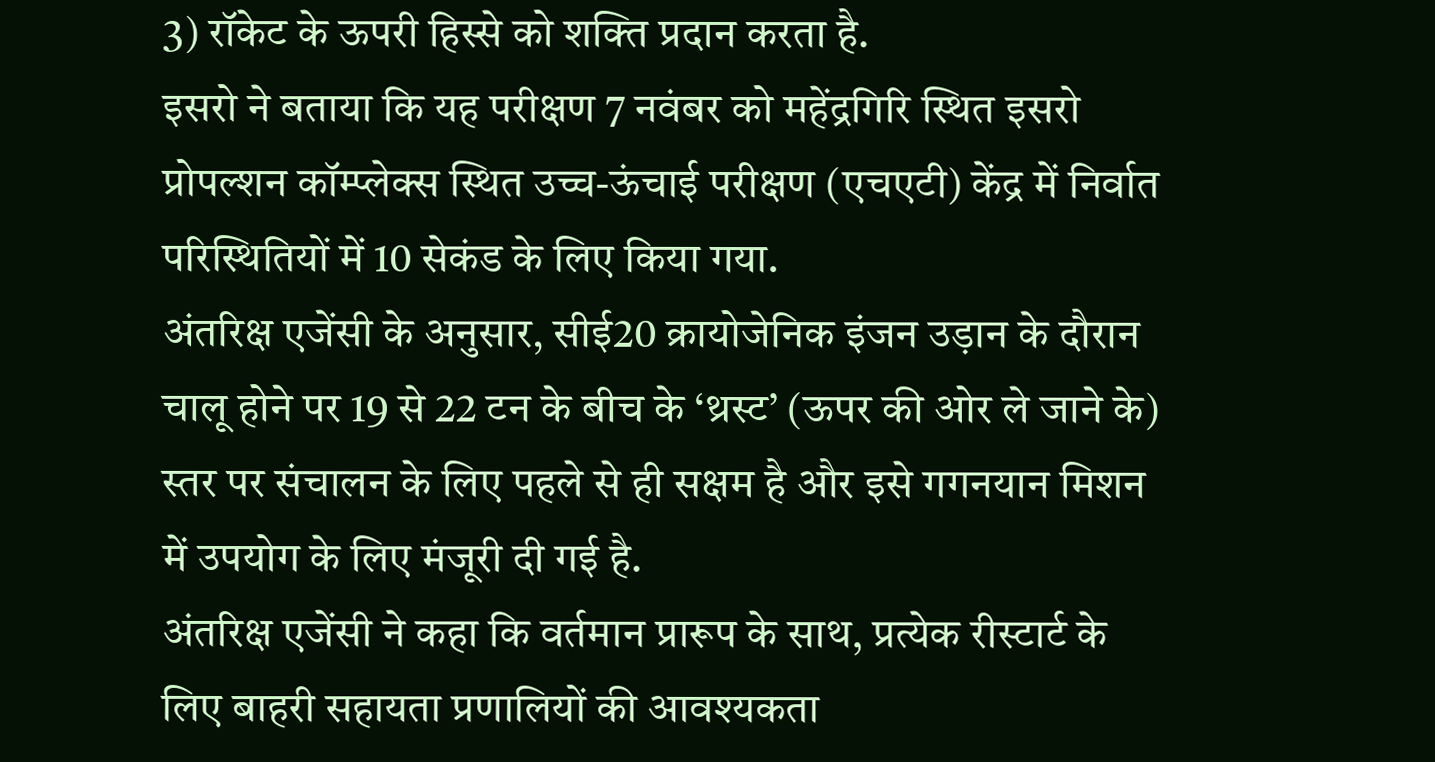3) रॉकेट के ऊपरी हिस्से को शक्ति प्रदान करता है.
इसरो ने बताया कि यह परीक्षण 7 नवंबर को महेंद्रगिरि स्थित इसरो प्रोपल्शन कॉम्प्लेक्स स्थित उच्च-ऊंचाई परीक्षण (एचएटी) केंद्र में निर्वात परिस्थितियों में 10 सेकंड के लिए किया गया.
अंतरिक्ष एजेंसी के अनुसार, सीई20 क्रायोजेनिक इंजन उड़ान के दौरान चालू होने पर 19 से 22 टन के बीच के ‘थ्रस्ट’ (ऊपर की ओर ले जाने के) स्तर पर संचालन के लिए पहले से ही सक्षम है और इसे गगनयान मिशन में उपयोग के लिए मंजूरी दी गई है.
अंतरिक्ष एजेंसी ने कहा कि वर्तमान प्रारूप के साथ, प्रत्येक रीस्टार्ट के लिए बाहरी सहायता प्रणालियों की आवश्यकता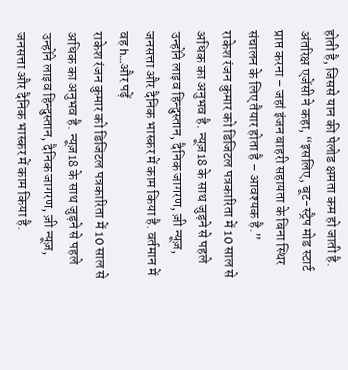होती है, जिससे यान की पेलोड क्षमता कम हो जाती है. अंतरिक्ष एजेंसी ने कहा, “इसलिए, बूट-स्ट्रैप मोड स्टार्ट प्राप्त करना – जहां इंजन बाहरी सहायता के बिना स्थिर संचालन के लिए तैयार होता है – आवश्यक है.”
राकेश रंजन कुमार को डिजिटल पत्रकारिता में 10 साल से अधिक का अनुभव है. न्यूज़18 के साथ जुड़ने से पहले उन्होंने लाइव हिन्दुस्तान, दैनिक जागरण, ज़ी न्यूज़, जनसत्ता और दैनिक भास्कर में काम किया है. वर्तमान में वह h…और पढ़ें
राकेश रंजन कुमार को डिजिटल पत्रकारिता में 10 साल से अधिक का अनुभव है. न्यूज़18 के साथ जुड़ने से पहले उन्होंने लाइव हिन्दुस्तान, दैनिक जागरण, ज़ी न्यूज़, जनसत्ता और दैनिक भास्कर में काम किया है.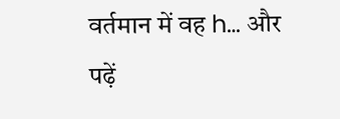वर्तमान में वह h… और पढ़ें